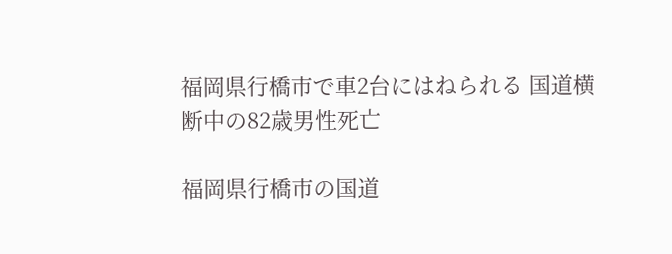福岡県行橋市で車2台にはねられる 国道横断中の82歳男性死亡

福岡県行橋市の国道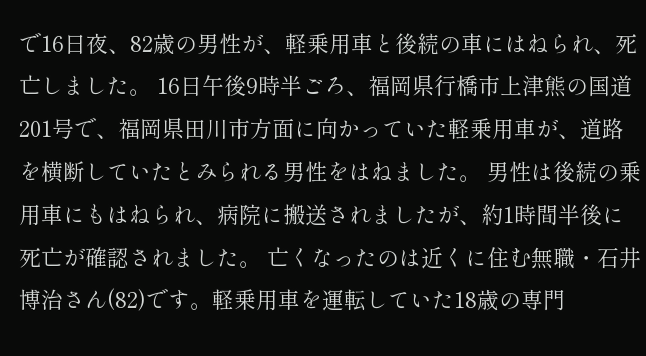で16日夜、82歳の男性が、軽乗用車と後続の車にはねられ、死亡しました。 16日午後9時半ごろ、福岡県行橋市上津熊の国道201号で、福岡県田川市方面に向かっていた軽乗用車が、道路を横断していたとみられる男性をはねました。 男性は後続の乗用車にもはねられ、病院に搬送されましたが、約1時間半後に死亡が確認されました。 亡くなったのは近くに住む無職・石井博治さん(82)です。軽乗用車を運転していた18歳の専門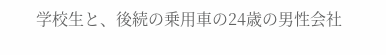学校生と、後続の乗用車の24歳の男性会社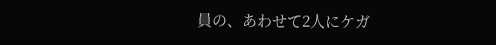員の、あわせて2人にケガ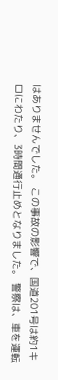はありませんでした。 この事故の影響で、国道201号は約1キロにわたり、3時間通行止めとなりました。 警察は、車を運転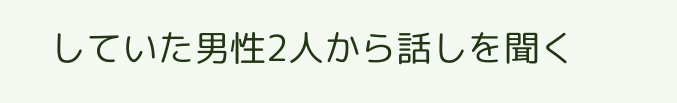していた男性2人から話しを聞く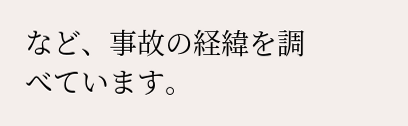など、事故の経緯を調べています。